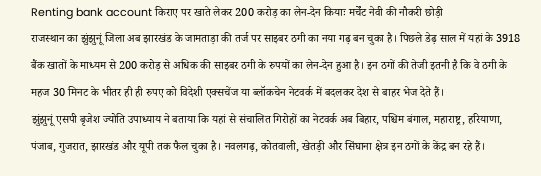Renting bank account किराए पर खाते लेकर 200 करोड़ का लेन-देन कियाः मर्चेंट नेवी की नौकरी छोड़ी
राजस्थान का झुंझुनूं जिला अब झारखंड के जामताड़ा की तर्ज पर साइबर ठगी का नया गढ़ बन चुका है। पिछले डेढ़ साल में यहां के 3918 बैंक खातों के माध्यम से 200 करोड़ से अधिक की साइबर ठगी के रुपयों का लेन-देन हुआ है। इन ठगों की तेजी इतनी है कि वे ठगी के महज 30 मिनट के भीतर ही ही रुपए को विदेशी एक्सचेंज या ब्लॉकचेन नेटवर्क में बदलकर देश से बाहर भेज देते हैं।
झुंझुनूं एसपी बृजेश ज्योति उपाध्याय ने बताया कि यहां से संचालित गिरोहों का नेटवर्क अब बिहार, पश्चिम बंगाल, महाराष्ट्र, हरियाणा, पंजाब, गुजरात, झारखंड और यूपी तक फैल चुका है। नवलगढ़, कोतवाली, खेतड़ी और सिंघाना क्षेत्र इन ठगों के केंद्र बन रहे हैं।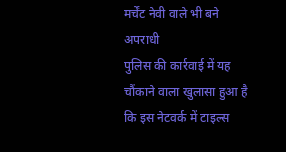मर्चेंट नेवी वाले भी बने अपराधी
पुलिस की कार्रवाई में यह चौंकाने वाला खुलासा हुआ है कि इस नेटवर्क में टाइल्स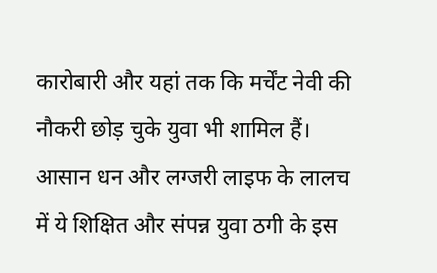कारोबारी और यहां तक कि मर्चेंट नेवी की नौकरी छोड़ चुके युवा भी शामिल हैं। आसान धन और लग्जरी लाइफ के लालच में ये शिक्षित और संपन्न युवा ठगी के इस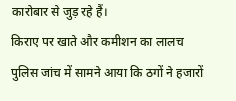कारोबार से जुड़ रहे हैं।
किराए पर खाते और कमीशन का लालच
पुलिस जांच में सामने आया कि ठगों ने हजारों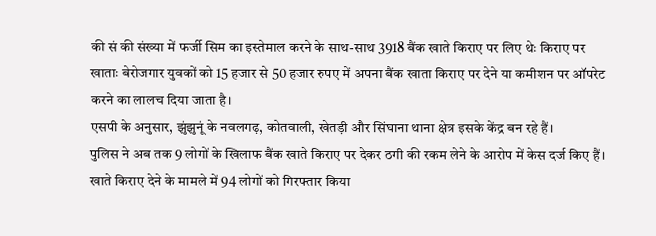की सं की संख्या में फर्जी सिम का इस्तेमाल करने के साथ-साथ 3918 बैंक खाते किराए पर लिए थेः किराए पर खाताः बेरोजगार युवकों को 15 हजार से 50 हजार रुपए में अपना बैंक खाता किराए पर देने या कमीशन पर ऑपरेट करने का लालच दिया जाता है।
एसपी के अनुसार, झुंझुनूं के नवलगढ़, कोतवाली, खेतड़ी और सिंघाना थाना क्षेत्र इसके केंद्र बन रहे हैं।
पुलिस ने अब तक 9 लोगों के खिलाफ बैंक खाते किराए पर देकर ठगी की रकम लेने के आरोप में केस दर्ज किए हैं। खाते किराए देने के मामले में 94 लोगों को गिरफ्तार किया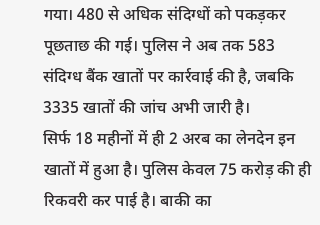गया। 480 से अधिक संदिग्धों को पकड़कर पूछताछ की गई। पुलिस ने अब तक 583 संदिग्ध बैंक खातों पर कार्रवाई की है, जबकि 3335 खातों की जांच अभी जारी है।
सिर्फ 18 महीनों में ही 2 अरब का लेनदेन इन खातों में हुआ है। पुलिस केवल 75 करोड़ की ही रिकवरी कर पाई है। बाकी का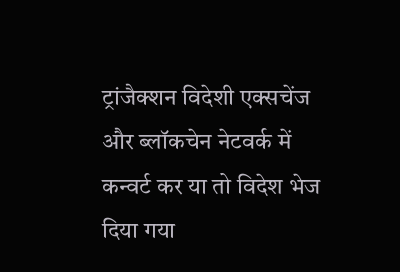ट्रांजैक्शन विदेशी एक्सचेंज और ब्लॉकचेन नेटवर्क में कन्वर्ट कर या तो विदेश भेज दिया गया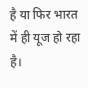है या फिर भारत में ही यूज हो रहा है।